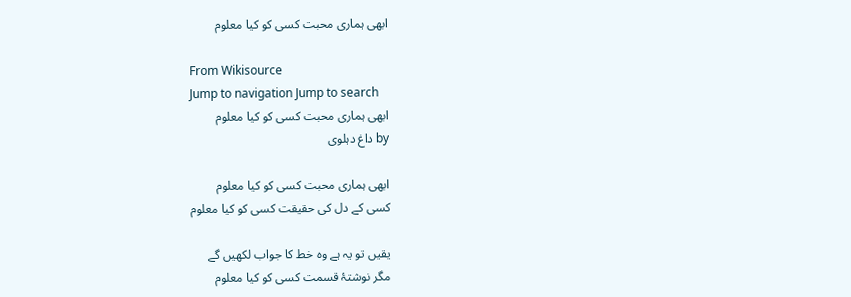ابھی ہماری محبت کسی کو کیا معلوم

From Wikisource
Jump to navigation Jump to search
ابھی ہماری محبت کسی کو کیا معلوم
by داغ دہلوی

ابھی ہماری محبت کسی کو کیا معلوم
کسی کے دل کی حقیقت کسی کو کیا معلوم

یقیں تو یہ ہے وہ خط کا جواب لکھیں گے
مگر نوشتۂ قسمت کسی کو کیا معلوم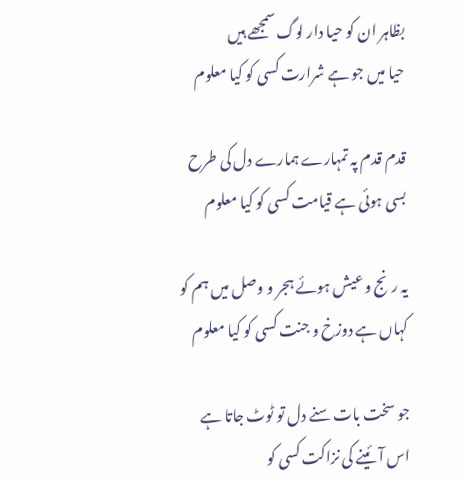بظاہر ان کو حیا دار لوگ سمجھے ہیں
حیا میں جو ہے شرارت کسی کو کیا معلوم

قدم قدم پہ تمہارے ہمارے دل کی طرح
بسی ہوئی ہے قیامت کسی کو کیا معلوم

یہ رنج و عیش ہوئے ہجر و وصل میں ہم کو
کہاں ہے دوزخ و جنت کسی کو کیا معلوم

جو سخت بات سنے دل تو ٹوٹ جاتا ہے
اس آئینے کی نزاکت کسی کو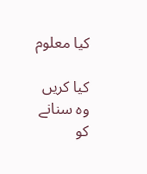کیا معلوم

کیا کریں وہ سنانے کو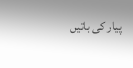پیار کی باتیں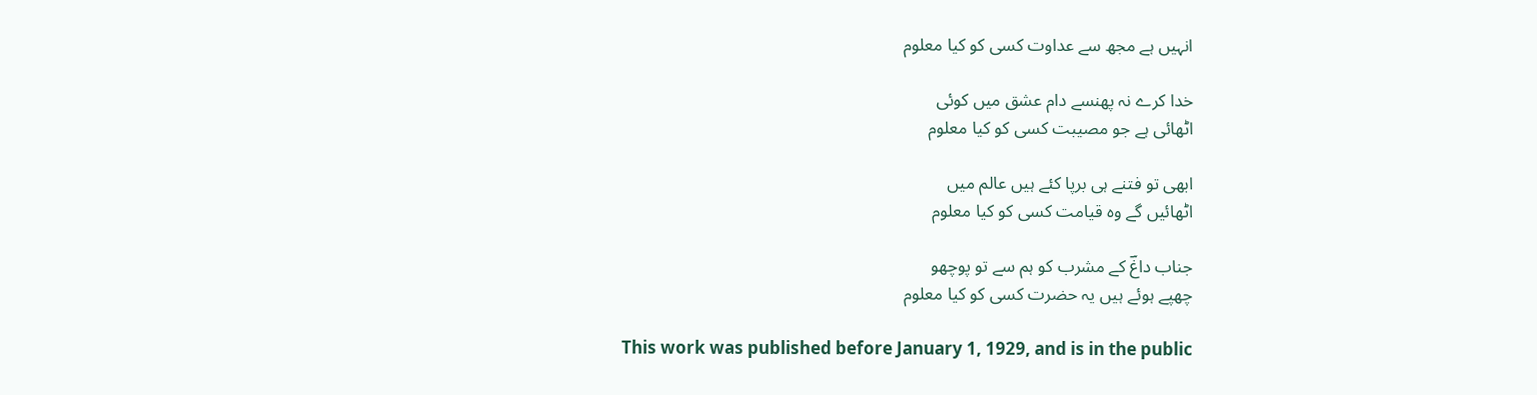انہیں ہے مجھ سے عداوت کسی کو کیا معلوم

خدا کرے نہ پھنسے دام عشق میں کوئی
اٹھائی ہے جو مصیبت کسی کو کیا معلوم

ابھی تو فتنے ہی برپا کئے ہیں عالم میں
اٹھائیں گے وہ قیامت کسی کو کیا معلوم

جناب داغؔ کے مشرب کو ہم سے تو پوچھو
چھپے ہوئے ہیں یہ حضرت کسی کو کیا معلوم

This work was published before January 1, 1929, and is in the public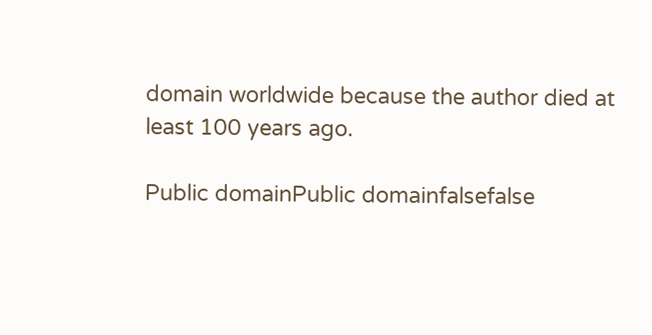domain worldwide because the author died at least 100 years ago.

Public domainPublic domainfalsefalse